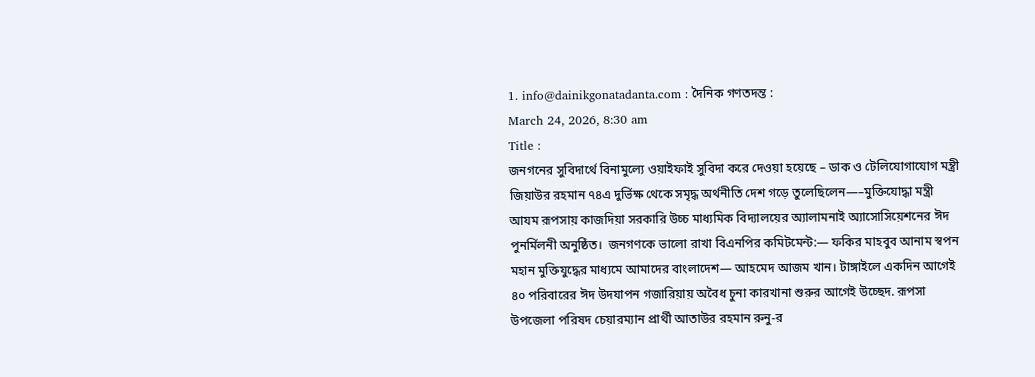1. info@dainikgonatadanta.com : দৈনিক গণতদন্ত :
March 24, 2026, 8:30 am
Title :
জনগনের সুবিদার্থে বিনামুল্যে ওয়াইফাই সুবিদা করে দেওয়া হয়েছে – ডাক ও টেলিযোগাযোগ মন্ত্রী   জিয়াউর রহমান ৭৪এ দুর্ভিক্ষ থেকে সমৃদ্ধ অর্থনীতি দেশ গড়ে তুলেছিলেন—–মুক্তিযোদ্ধা মন্ত্রী আযম রূপসায় কাজদিয়া সরকারি উচ্চ মাধ্যমিক বিদ্যালয়ের অ্যালামনাই অ্যাসোসিয়েশনের ঈদ পুনর্মিলনী অনুষ্ঠিত।  জনগণকে ভালো রাখা বিএনপির কমিটমেন্ট:— ফকির মাহবুব আনাম স্বপন মহান মুক্তিযুদ্ধের মাধ্যমে আমাদের বাংলাদেশ— আহমেদ আজম খান। টাঙ্গাইলে একদিন আগেই ৪০ পরিবারের ঈদ উদযাপন গজারিয়ায় অবৈধ চুনা কারখানা শুরুর আগেই উচ্ছেদ. রূপসা উপজেলা পরিষদ চেয়ারম্যান প্রার্থী আতাউর রহমান রুনু-র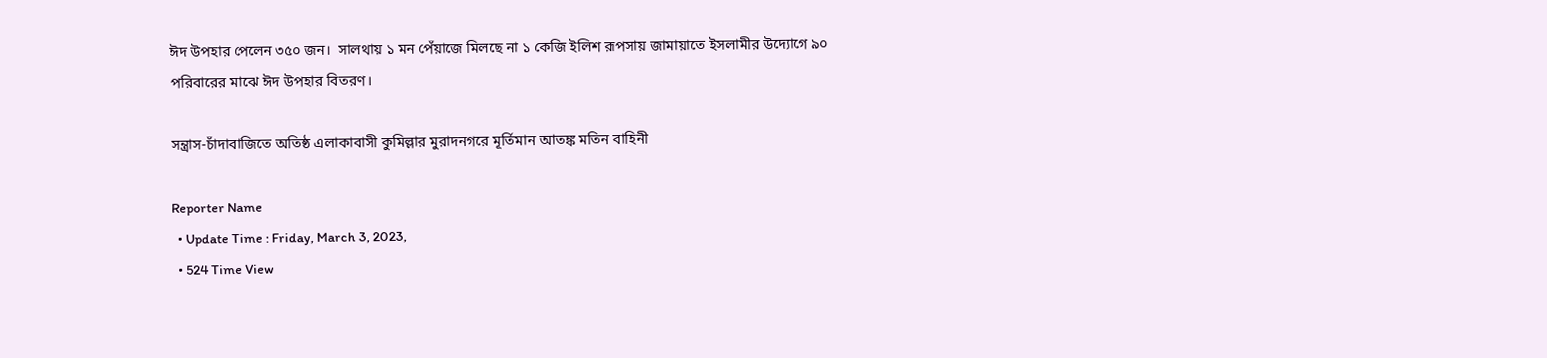ঈদ উপহার পেলেন ৩৫০ জন।  সালথায় ১ মন পেঁয়াজে মিলছে না ১ কেজি ইলিশ রূপসায় জামায়াতে ইসলামীর উদ্যোগে ৯০ পরিবারের মাঝে ঈদ উপহার বিতরণ।

সন্ত্রাস-চাঁদাবাজিতে অতিষ্ঠ এলাকাবাসী কুমিল্লার মুরাদনগরে মূর্তিমান আতঙ্ক মতিন বাহিনী

Reporter Name
  • Update Time : Friday, March 3, 2023,
  • 524 Time View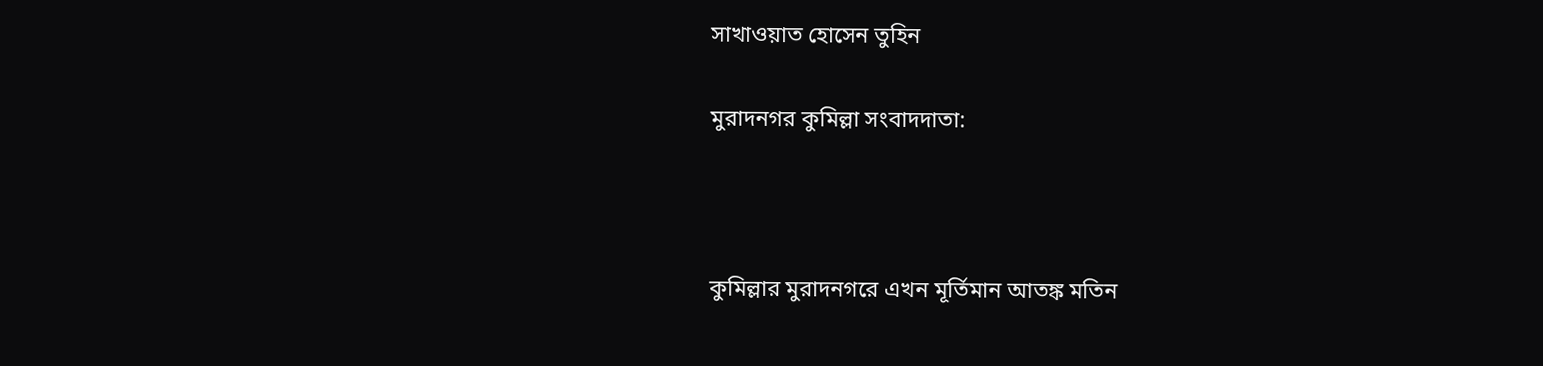সাখাওয়াত হোসেন তুহিন

মুরাদনগর কুমিল্লা সংবাদদাতা:



কুমিল্লার মুরাদনগরে এখন মূর্তিমান আতঙ্ক মতিন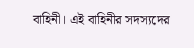বাহিনী। এই বাহিনীর সদস্যদের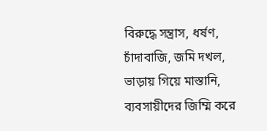বিরুদ্ধে সন্ত্রাস, ধর্ষণ, চাঁদাবাজি, জমি দখল, ভাড়ায় গিয়ে মাস্তানি, ব্যবসায়ীদের জিম্মি করে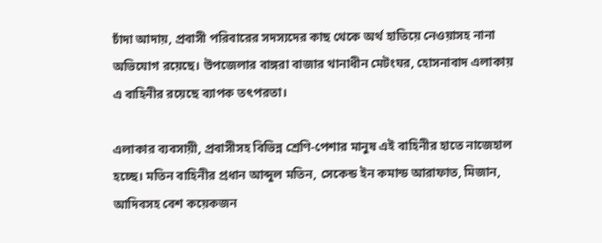চাঁদা আদায়, প্রবাসী পরিবারের সদস্যদের কাছ থেকে অর্থ হাতিয়ে নেওয়াসহ নানা অভিযোগ রয়েছে। উপজেলার বাঙ্গরা বাজার থানাধীন মেটংঘর, হোসনাবাদ এলাকায় এ বাহিনীর রয়েছে ব্যাপক তৎপরতা।

এলাকার ব্যবসায়ী, প্রবাসীসহ বিভিন্ন শ্রেণি-পেশার মানুষ এই বাহিনীর হাতে নাজেহাল হচ্ছে। মতিন বাহিনীর প্রধান আব্দুল মতিন, সেকেন্ড ইন কমান্ড আরাফাত, মিজান, আদিবসহ বেশ কয়েকজন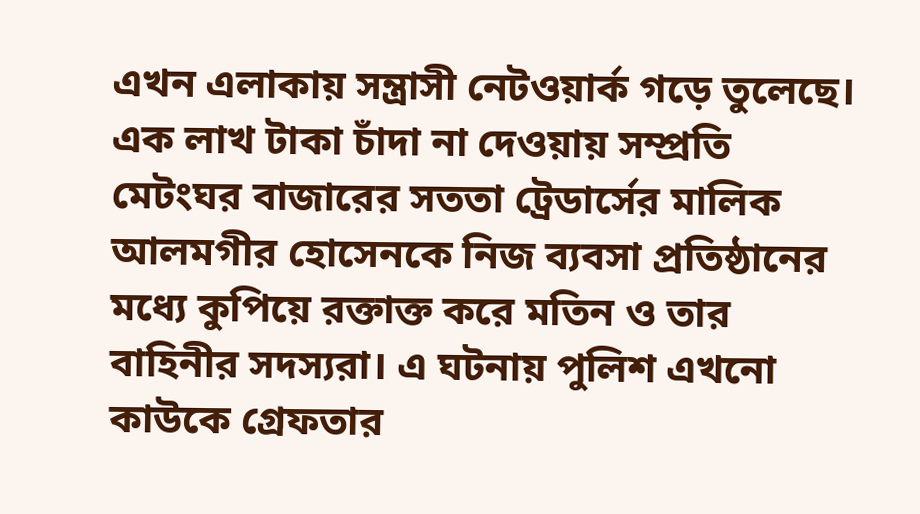এখন এলাকায় সন্ত্রাসী নেটওয়ার্ক গড়ে তুলেছে। এক লাখ টাকা চাঁদা না দেওয়ায় সম্প্রতি মেটংঘর বাজারের সততা ট্রেডার্সের মালিক আলমগীর হোসেনকে নিজ ব্যবসা প্রতিষ্ঠানের মধ্যে কুপিয়ে রক্তাক্ত করে মতিন ও তার বাহিনীর সদস্যরা। এ ঘটনায় পুলিশ এখনো কাউকে গ্রেফতার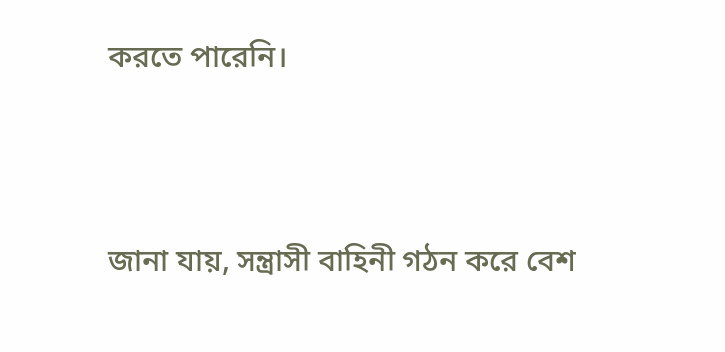করতে পারেনি।



জানা যায়, সন্ত্রাসী বাহিনী গঠন করে বেশ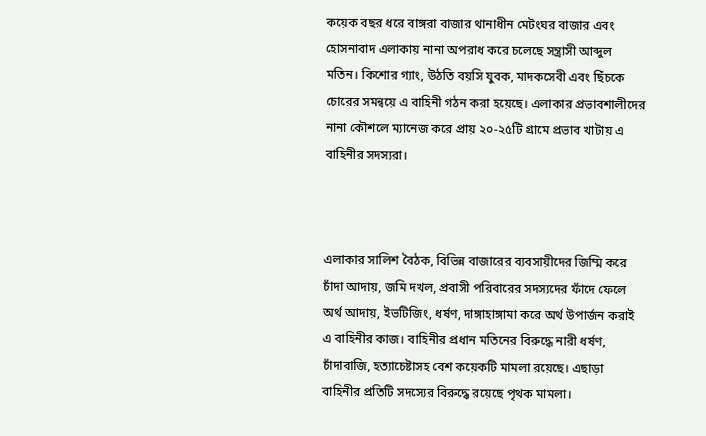কয়েক বছর ধরে বাঙ্গরা বাজার থানাধীন মেটংঘর বাজার এবং হোসনাবাদ এলাকায় নানা অপরাধ করে চলেছে সন্ত্রাসী আব্দুল মতিন। কিশোর গ্যাং, উঠতি বয়সি যুবক, মাদকসেবী এবং ছিঁচকে চোরের সমন্বয়ে এ বাহিনী গঠন করা হয়েছে। এলাকার প্রভাবশালীদের নানা কৌশলে ম্যানেজ করে প্রায় ২০-২৫টি গ্রামে প্রভাব খাটায় এ বাহিনীর সদস্যরা।



এলাকার সালিশ বৈঠক, বিভিন্ন বাজারের ব্যবসায়ীদের জিম্মি করে চাঁদা আদায়, জমি দখল, প্রবাসী পরিবারের সদস্যদের ফাঁদে ফেলে অর্থ আদায়, ইভটিজিং, ধর্ষণ, দাঙ্গাহাঙ্গামা করে অর্থ উপার্জন করাই এ বাহিনীর কাজ। বাহিনীর প্রধান মতিনের বিরুদ্ধে নারী ধর্ষণ, চাঁদাবাজি, হত্যাচেষ্টাসহ বেশ কয়েকটি মামলা রয়েছে। এছাড়া বাহিনীর প্রতিটি সদস্যের বিরুদ্ধে রয়েছে পৃথক মামলা।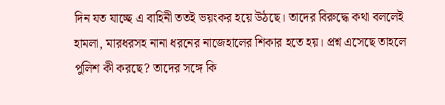দিন যত যাচ্ছে এ বাহিনী ততই ভয়ংকর হয়ে উঠছে। তাদের বিরুদ্ধে কথা বললেই হামলা, মারধরসহ নানা ধরনের নাজেহালের শিকার হতে হয়। প্রশ্ন এসেছে তাহলে পুলিশ কী করছে? তাদের সঙ্গে কি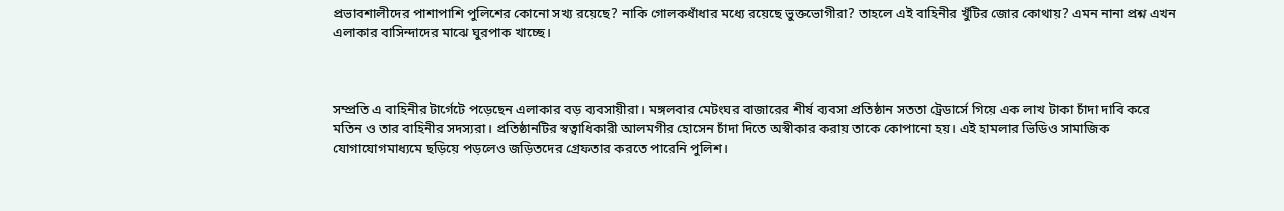প্রভাবশালীদের পাশাপাশি পুলিশের কোনো সখ্য রয়েছে? নাকি গোলকধাঁধার মধ্যে রয়েছে ভুক্তভোগীরা? তাহলে এই বাহিনীর খুঁটির জোর কোথায়? এমন নানা প্রশ্ন এখন এলাকার বাসিন্দাদের মাঝে ঘুরপাক খাচ্ছে।



সম্প্রতি এ বাহিনীর টার্গেটে পড়েছেন এলাকার বড় ব্যবসায়ীরা। মঙ্গলবার মেটংঘর বাজারের শীর্ষ ব্যবসা প্রতিষ্ঠান সততা ট্রেডার্সে গিয়ে এক লাখ টাকা চাঁদা দাবি করে মতিন ও তার বাহিনীর সদস্যরা। প্রতিষ্ঠানটির স্বত্বাধিকারী আলমগীর হোসেন চাঁদা দিতে অস্বীকার করায় তাকে কোপানো হয়। এই হামলার ভিডিও সামাজিক যোগাযোগমাধ্যমে ছড়িয়ে পড়লেও জড়িতদের গ্রেফতার করতে পারেনি পুলিশ।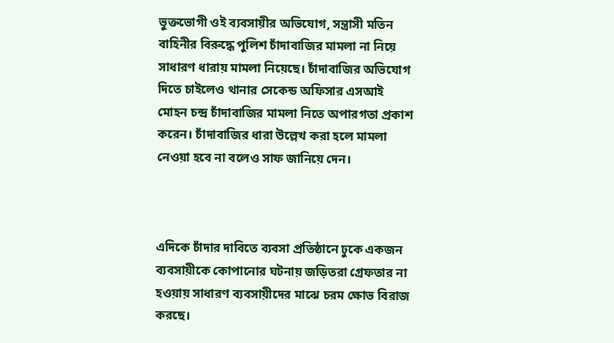ভুক্তভোগী ওই ব্যবসায়ীর অভিযোগ, সন্ত্রাসী মতিন বাহিনীর বিরুদ্ধে পুলিশ চাঁদাবাজির মামলা না নিয়ে সাধারণ ধারায় মামলা নিয়েছে। চাঁদাবাজির অভিযোগ দিতে চাইলেও থানার সেকেন্ড অফিসার এসআই মোহন চন্দ্র চাঁদাবাজির মামলা নিতে অপারগতা প্রকাশ করেন। চাঁদাবাজির ধারা উল্লেখ করা হলে মামলা নেওয়া হবে না বলেও সাফ জানিয়ে দেন।



এদিকে চাঁদার দাবিতে ব্যবসা প্রতিষ্ঠানে ঢুকে একজন ব্যবসায়ীকে কোপানোর ঘটনায় জড়িতরা গ্রেফতার না হওয়ায় সাধারণ ব্যবসায়ীদের মাঝে চরম ক্ষোভ বিরাজ করছে।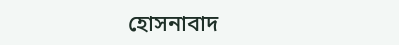হোসনাবাদ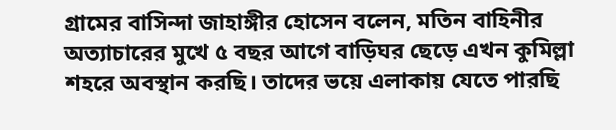গ্রামের বাসিন্দা জাহাঙ্গীর হোসেন বলেন, মতিন বাহিনীর অত্যাচারের মুখে ৫ বছর আগে বাড়িঘর ছেড়ে এখন কুমিল্লা শহরে অবস্থান করছি। তাদের ভয়ে এলাকায় যেতে পারছি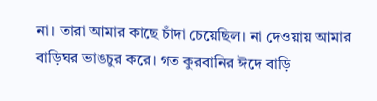না। তারা আমার কাছে চাঁদা চেয়েছিল। না দেওয়ায় আমার বাড়িঘর ভাঙচুর করে। গত কুরবানির ঈদে বাড়ি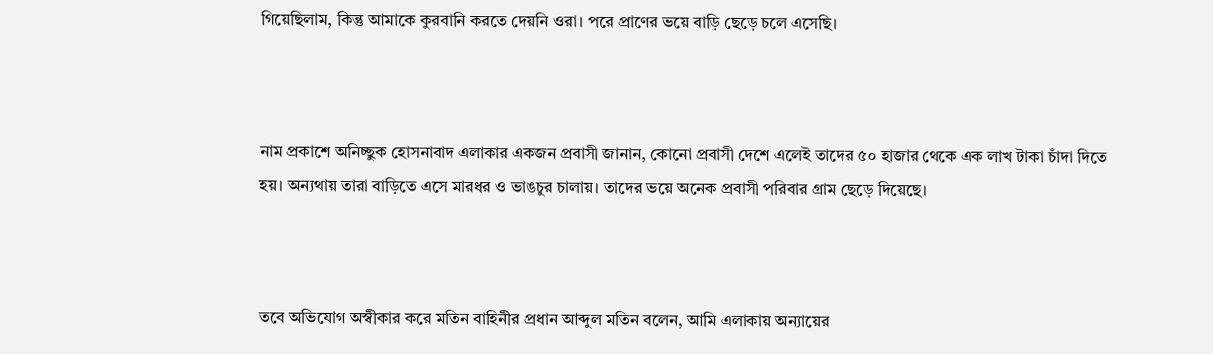গিয়েছিলাম, কিন্তু আমাকে কুরবানি করতে দেয়নি ওরা। পরে প্রাণের ভয়ে বাড়ি ছেড়ে চলে এসেছি।



নাম প্রকাশে অনিচ্ছুক হোসনাবাদ এলাকার একজন প্রবাসী জানান, কোনো প্রবাসী দেশে এলেই তাদের ৫০ হাজার থেকে এক লাখ টাকা চাঁদা দিতে হয়। অন্যথায় তারা বাড়িতে এসে মারধর ও ভাঙচুর চালায়। তাদের ভয়ে অনেক প্রবাসী পরিবার গ্রাম ছেড়ে দিয়েছে।



তবে অভিযোগ অস্বীকার করে মতিন বাহিনীর প্রধান আব্দুল মতিন বলেন, আমি এলাকায় অন্যায়ের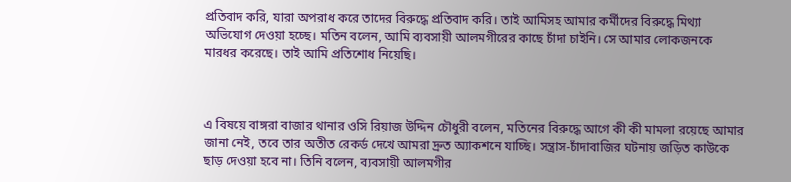প্রতিবাদ করি, যারা অপরাধ করে তাদের বিরুদ্ধে প্রতিবাদ করি। তাই আমিসহ আমার কর্মীদের বিরুদ্ধে মিথ্যা অভিযোগ দেওয়া হচ্ছে। মতিন বলেন, আমি ব্যবসায়ী আলমগীরের কাছে চাঁদা চাইনি। সে আমার লোকজনকে মারধর করেছে। তাই আমি প্রতিশোধ নিয়েছি।



এ বিষয়ে বাঙ্গরা বাজার থানার ওসি রিয়াজ উদ্দিন চৌধুরী বলেন, মতিনের বিরুদ্ধে আগে কী কী মামলা রয়েছে আমার জানা নেই, তবে তার অতীত রেকর্ড দেখে আমরা দ্রুত অ্যাকশনে যাচ্ছি। সন্ত্রাস-চাঁদাবাজির ঘটনায় জড়িত কাউকে ছাড় দেওয়া হবে না। তিনি বলেন, ব্যবসায়ী আলমগীর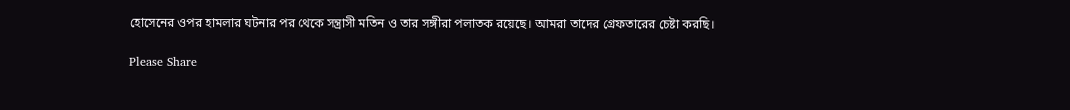হোসেনের ওপর হামলার ঘটনার পর থেকে সন্ত্রাসী মতিন ও তার সঙ্গীরা পলাতক রয়েছে। আমরা তাদের গ্রেফতারের চেষ্টা করছি।

Please Share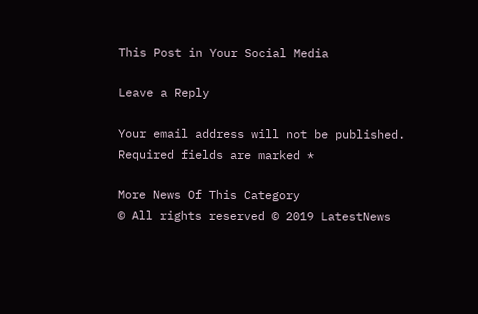This Post in Your Social Media

Leave a Reply

Your email address will not be published. Required fields are marked *

More News Of This Category
© All rights reserved © 2019 LatestNews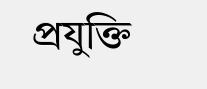প্রযুক্তি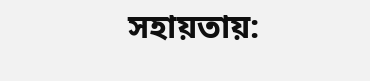সহায়তায়: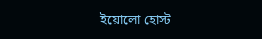ইয়োলো হোস্ট